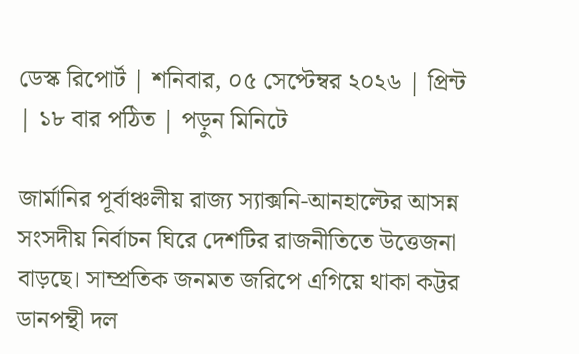ডেস্ক রিপোর্ট | শনিবার, ০৫ সেপ্টেম্বর ২০২৬ | প্রিন্ট | ১৮ বার পঠিত | পড়ুন মিনিটে

জার্মানির পূর্বাঞ্চলীয় রাজ্য স্যাক্সনি-আনহাল্টের আসন্ন সংসদীয় নির্বাচন ঘিরে দেশটির রাজনীতিতে উত্তেজনা বাড়ছে। সাম্প্রতিক জনমত জরিপে এগিয়ে থাকা কট্টর ডানপন্থী দল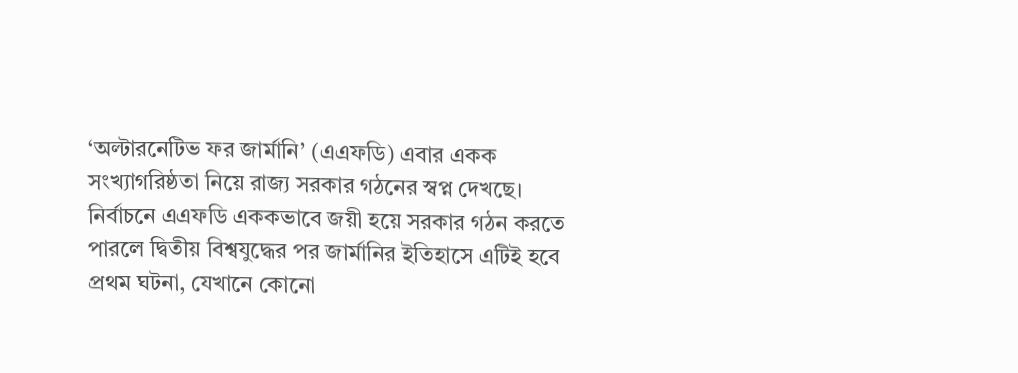‘অল্টারনেটিভ ফর জার্মানি’ (এএফডি) এবার একক সংখ্যাগরিষ্ঠতা নিয়ে রাজ্য সরকার গঠনের স্বপ্ন দেখছে।
নির্বাচনে এএফডি এককভাবে জয়ী হয়ে সরকার গঠন করতে পারলে দ্বিতীয় বিশ্বযুদ্ধের পর জার্মানির ইতিহাসে এটিই হবে প্রথম ঘটনা, যেখানে কোনো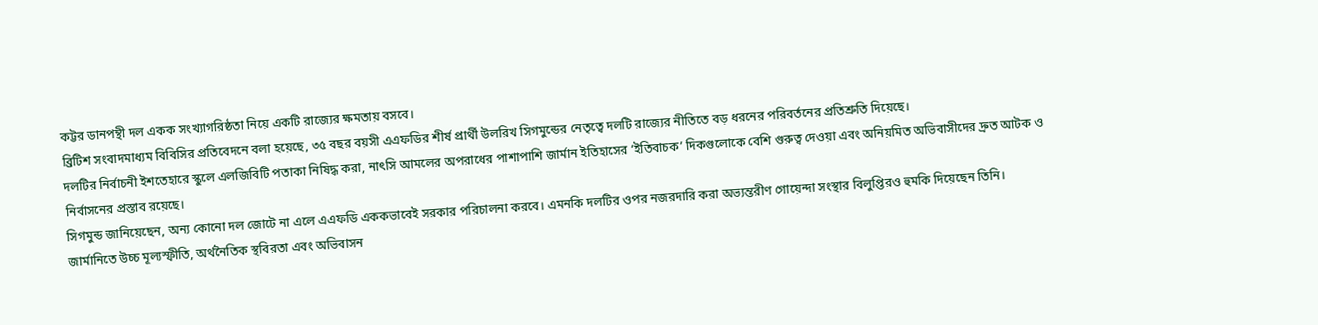কট্টর ডানপন্থী দল একক সংখ্যাগরিষ্ঠতা নিয়ে একটি রাজ্যের ক্ষমতায় বসবে।
ব্রিটিশ সংবাদমাধ্যম বিবিসির প্রতিবেদনে বলা হয়েছে, ৩৫ বছর বয়সী এএফডির শীর্ষ প্রার্থী উলরিখ সিগমুন্ডের নেতৃত্বে দলটি রাজ্যের নীতিতে বড় ধরনের পরিবর্তনের প্রতিশ্রুতি দিয়েছে।
দলটির নির্বাচনী ইশতেহারে স্কুলে এলজিবিটি পতাকা নিষিদ্ধ করা, নাৎসি আমলের অপরাধের পাশাপাশি জার্মান ইতিহাসের ‘ইতিবাচক’ দিকগুলোকে বেশি গুরুত্ব দেওয়া এবং অনিয়মিত অভিবাসীদের দ্রুত আটক ও নির্বাসনের প্রস্তাব রয়েছে।
সিগমুন্ড জানিয়েছেন, অন্য কোনো দল জোটে না এলে এএফডি এককভাবেই সরকার পরিচালনা করবে। এমনকি দলটির ওপর নজরদারি করা অভ্যন্তরীণ গোয়েন্দা সংস্থার বিলুপ্তিরও হুমকি দিয়েছেন তিনি।
জার্মানিতে উচ্চ মূল্যস্ফীতি, অর্থনৈতিক স্থবিরতা এবং অভিবাসন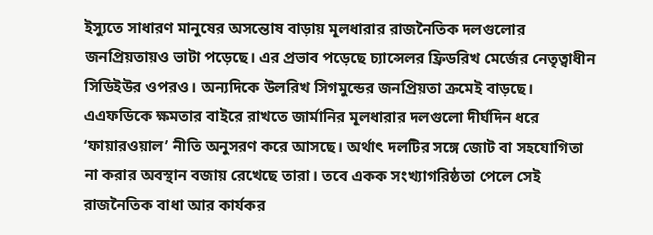ইস্যুতে সাধারণ মানুষের অসন্তোষ বাড়ায় মূলধারার রাজনৈতিক দলগুলোর জনপ্রিয়তায়ও ভাটা পড়েছে। এর প্রভাব পড়েছে চ্যান্সেলর ফ্রিডরিখ মের্জের নেতৃত্বাধীন সিডিইউর ওপরও। অন্যদিকে উলরিখ সিগমুন্ডের জনপ্রিয়তা ক্রমেই বাড়ছে।
এএফডিকে ক্ষমতার বাইরে রাখতে জার্মানির মূলধারার দলগুলো দীর্ঘদিন ধরে ‘ফায়ারওয়াল’ নীতি অনুসরণ করে আসছে। অর্থাৎ দলটির সঙ্গে জোট বা সহযোগিতা না করার অবস্থান বজায় রেখেছে তারা। তবে একক সংখ্যাগরিষ্ঠতা পেলে সেই রাজনৈতিক বাধা আর কার্যকর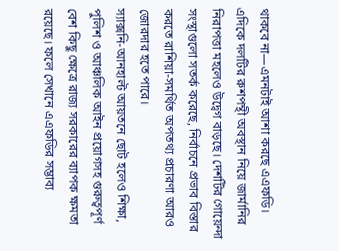থাকবে না—এমনটাই আশা করছে এএফডি।
এদিকে দলটির রুশপন্থী অবস্থান নিয়ে জার্মানির নিরাপত্তা মহলেও উদ্বেগ বাড়ছে। দেশটির গোয়েন্দা সংস্থাগুলো সতর্ক করেছে, নির্বাচনে প্রভাব বিস্তার করতে রাশিয়া-সমর্থিত অপতথ্য প্রচারণা আরও জোরদার হতে পারে।
স্যাক্সনি-আনহাল্ট আয়তনে ছোট হলেও শিক্ষা, পুলিশ ও আঞ্চলিক আইন প্রয়োগসহ গুরুত্বপূর্ণ বেশ কিছু ক্ষেত্রে রাজ্য সরকারের ব্যাপক ক্ষমতা রয়েছে। ফলে সেখানে এএফডির সম্ভাব্য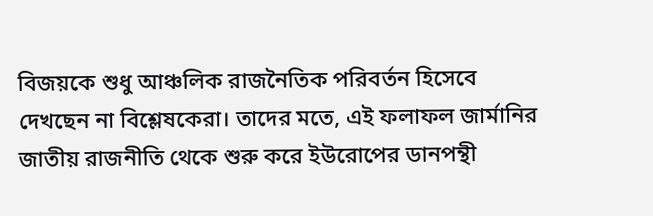বিজয়কে শুধু আঞ্চলিক রাজনৈতিক পরিবর্তন হিসেবে দেখছেন না বিশ্লেষকেরা। তাদের মতে, এই ফলাফল জার্মানির জাতীয় রাজনীতি থেকে শুরু করে ইউরোপের ডানপন্থী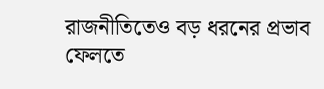রাজনীতিতেও বড় ধরনের প্রভাব ফেলতে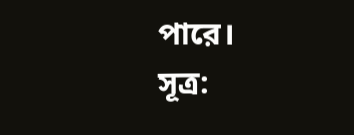পারে।
সূত্র: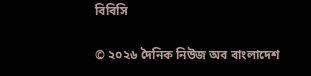বিবিসি

© ২০২৬ দৈনিক নিউজ অব বাংলাদেশ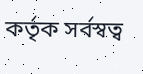কর্তৃক সর্বস্বত্ব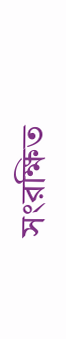সংরক্ষিত